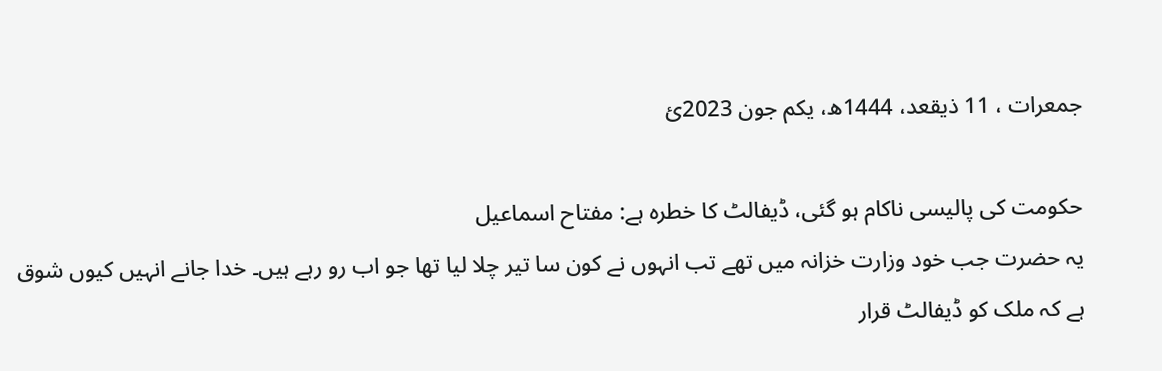جمعرات ، 11 ذیقعد، 1444ھ، یکم جون 2023ئ

حکومت کی پالیسی ناکام ہو گئی، ڈیفالٹ کا خطرہ ہے: مفتاح اسماعیل
یہ حضرت جب خود وزارت خزانہ میں تھے تب انہوں نے کون سا تیر چلا لیا تھا جو اب رو رہے ہیں۔ خدا جانے انہیں کیوں شوق ہے کہ ملک کو ڈیفالٹ قرار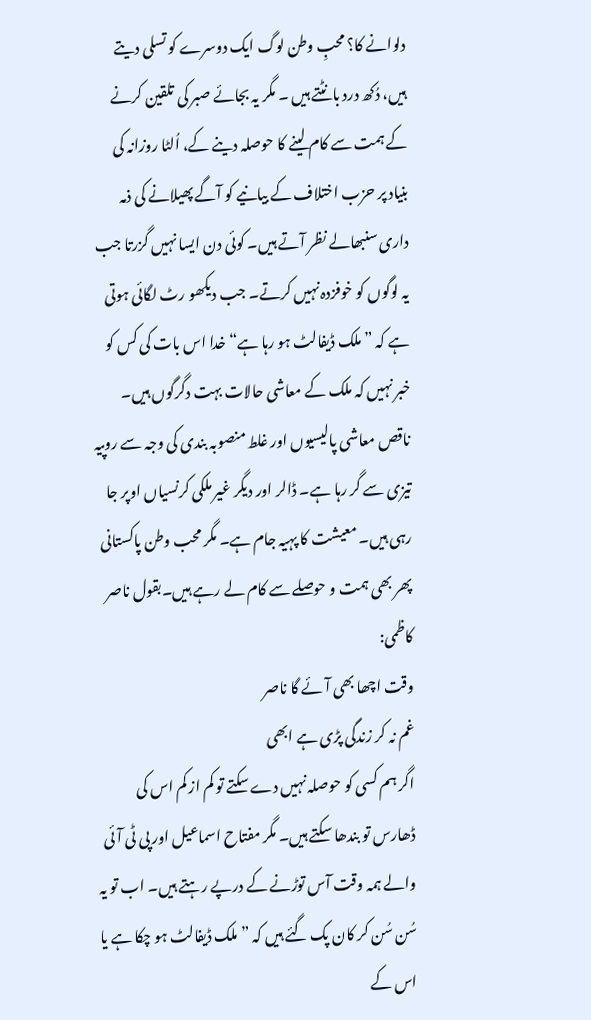دلوانے کا؟ محبِ وطن لوگ ایک دوسرے کو تسلی دیتے ہیں، دُکھ درد بانٹتے ہیں ۔ مگر یہ بجائے صبر کی تلقین کرنے کے ہمت سے کام لینے کا حوصلہ دینے کے، اُلٹا روزانہ کی بنیاد پر حزب اختلاف کے بیانیے کو آگے پھیلانے کی ذمہ داری سنبھالے نظر آتے ہیں۔ کوئی دن ایسا نہیں گزرتا جب یہ لوگوں کو خوفزدہ نہیں کرتے۔ جب دیکھو رٹ لگائی ہوتی ہے کہ ”ملک ڈیفالٹ ہو رہا ہے“ خدا اس بات کی کس کو خبر نہیں کہ ملک کے معاشی حالات بہت دگرگوں ہیں۔ ناقص معاشی پالیسیوں اور غلط منصوبہ بندی کی وجہ سے روپیہ تیزی سے گر رہا ہے۔ ڈالر اور دیگر غیر ملکی کرنسیاں اوپر جا رہی ہیں۔ معیشت کا پہیہ جام ہے۔ مگر محب وطن پاکستانی پھر بھی ہمت و حوصلے سے کام لے رہے ہیں۔بقول ناصر کاظمی:
وقت اچھا بھی آئے گا ناصر
غم نہ کر زندگی پڑی ہے ابھی
اگر ہم کسی کو حوصلہ نہیں دے سکتے تو کم از کم اس کی ڈھارس تو بندھا سکتے ہیں۔ مگر مفتاح اسماعیل اور پی ٹی آئی والے ہمہ وقت آس توڑنے کے درپے رہتے ہیں۔ اب تو یہ سُن سُن کر کان پک گئے ہیں کہ ”ملک ڈیفالٹ ہو چکا ہے یا اس کے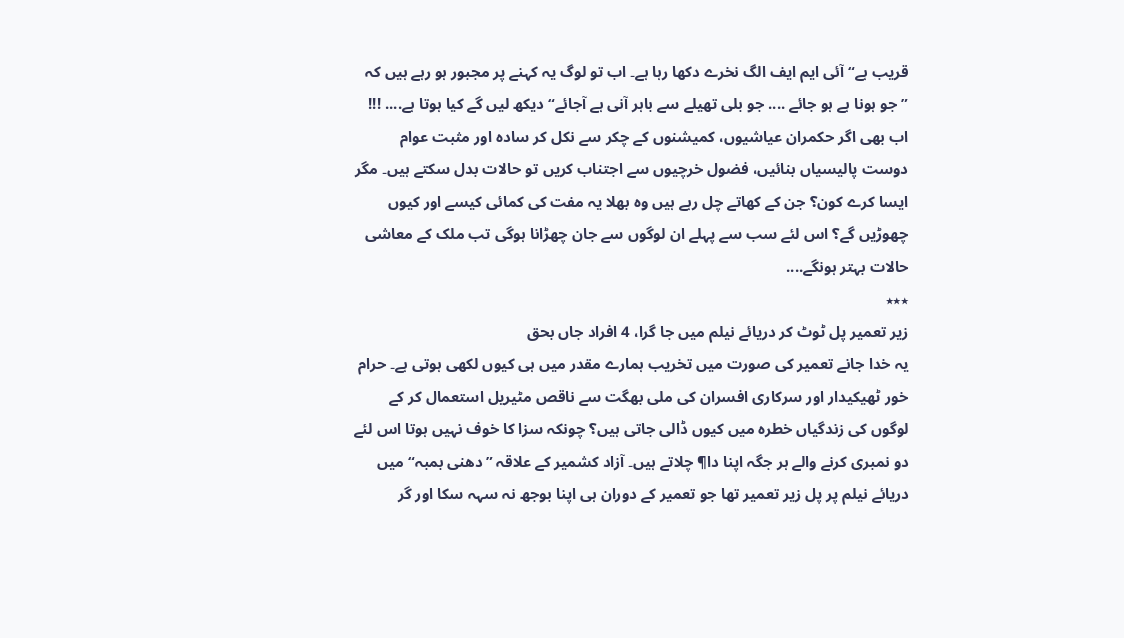قریب ہے“ آئی ایم ایف الگ نخرے دکھا رہا ہے۔ اب تو لوگ یہ کہنے پر مجبور ہو رہے ہیں کہ ”جو ہونا ہے ہو جائے .... جو بلی تھیلے سے باہر آنی ہے آجائے“ دیکھ لیں گے کیا ہوتا ہے.... !!! اب بھی اگر حکمران عیاشیوں، کمیشنوں کے چکر سے نکل کر سادہ اور مثبت عوام دوست پالیسیاں بنائیں، فضول خرچیوں سے اجتناب کریں تو حالات بدل سکتے ہیں۔ مگر ایسا کرے کون؟ جن کے کھاتے چل رہے ہیں وہ بھلا یہ مفت کی کمائی کیسے اور کیوں چھوڑیں گے؟ اس لئے سب سے پہلے ان لوگوں سے جان چھڑانا ہوگی تب ملک کے معاشی حالات بہتر ہونگے....
٭٭٭
زیر تعمیر پل ٹوٹ کر دریائے نیلم میں جا گرا، 4 افراد جاں بحق
یہ خدا جانے تعمیر کی صورت میں تخریب ہمارے مقدر میں ہی کیوں لکھی ہوتی ہے۔ حرام خور ٹھیکیدار اور سرکاری افسران کی ملی بھگت سے ناقص مٹیریل استعمال کر کے لوگوں کی زندگیاں خطرہ میں کیوں ڈالی جاتی ہیں؟ چونکہ سزا کا خوف نہیں ہوتا اس لئے دو نمبری کرنے والے ہر جگہ اپنا دا¶ چلاتے ہیں۔ آزاد کشمیر کے علاقہ ”دھنی بمبہ“ میں دریائے نیلم پر پل زیر تعمیر تھا جو تعمیر کے دوران ہی اپنا بوجھ نہ سہہ سکا اور گر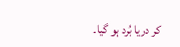کر دریا بُرد ہو گیا۔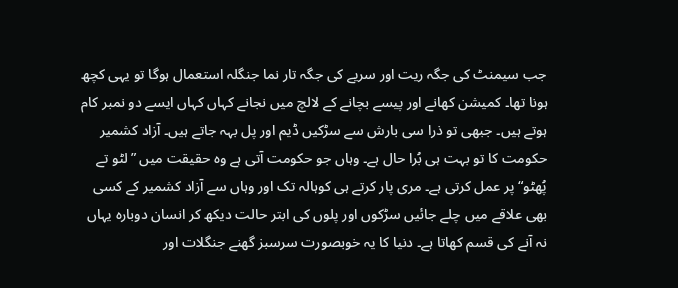جب سیمنٹ کی جگہ ریت اور سریے کی جگہ تار نما جنگلہ استعمال ہوگا تو یہی کچھ ہونا تھا۔ کمیشن کھانے اور پیسے بچانے کے لالچ میں نجانے کہاں کہاں ایسے دو نمبر کام ہوتے ہیں۔ جبھی تو ذرا سی بارش سے سڑکیں ڈیم اور پل بہہ جاتے ہیں۔ آزاد کشمیر حکومت کا تو بہت ہی بُرا حال ہے۔ وہاں جو حکومت آتی ہے وہ حقیقت میں ”لٹو تے پُھٹو“ پر عمل کرتی ہے۔ مری پار کرتے ہی کوہالہ تک اور وہاں سے آزاد کشمیر کے کسی بھی علاقے میں چلے جائیں سڑکوں اور پلوں کی ابتر حالت دیکھ کر انسان دوبارہ یہاں نہ آنے کی قسم کھاتا ہے۔ دنیا کا یہ خوبصورت سرسبز گھنے جنگلات اور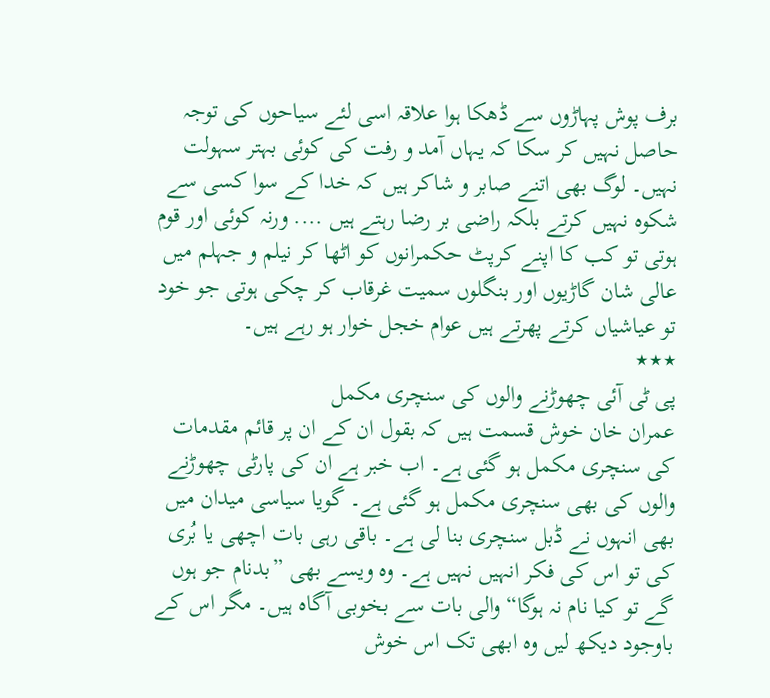برف پوش پہاڑوں سے ڈھکا ہوا علاقہ اسی لئے سیاحوں کی توجہ حاصل نہیں کر سکا کہ یہاں آمد و رفت کی کوئی بہتر سہولت نہیں۔ لوگ بھی اتنے صابر و شاکر ہیں کہ خدا کے سوا کسی سے شکوہ نہیں کرتے بلکہ راضی بر رضا رہتے ہیں .... ورنہ کوئی اور قوم ہوتی تو کب کا اپنے کرپٹ حکمرانوں کو اٹھا کر نیلم و جہلم میں عالی شان گاڑیوں اور بنگلوں سمیت غرقاب کر چکی ہوتی جو خود تو عیاشیاں کرتے پھرتے ہیں عوام خجل خوار ہو رہے ہیں۔
٭٭٭
پی ٹی آئی چھوڑنے والوں کی سنچری مکمل
عمران خان خوش قسمت ہیں کہ بقول ان کے ان پر قائم مقدمات کی سنچری مکمل ہو گئی ہے۔ اب خبر ہے ان کی پارٹی چھوڑنے والوں کی بھی سنچری مکمل ہو گئی ہے۔ گویا سیاسی میدان میں بھی انہوں نے ڈبل سنچری بنا لی ہے۔ باقی رہی بات اچھی یا بُری کی تو اس کی فکر انہیں نہیں ہے۔ وہ ویسے بھی ”بدنام جو ہوں گے تو کیا نام نہ ہوگا“ والی بات سے بخوبی آگاہ ہیں۔ مگر اس کے باوجود دیکھ لیں وہ ابھی تک اس خوش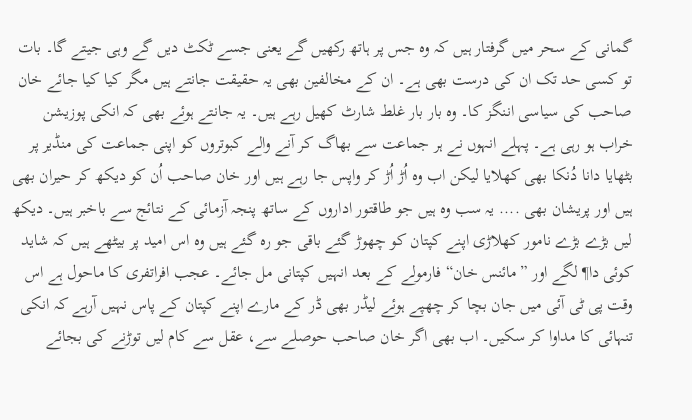گمانی کے سحر میں گرفتار ہیں کہ وہ جس پر ہاتھ رکھیں گے یعنی جسے ٹکٹ دیں گے وہی جیتے گا۔ بات تو کسی حد تک ان کی درست بھی ہے۔ ان کے مخالفین بھی یہ حقیقت جانتے ہیں مگر کیا کیا جائے خان صاحب کی سیاسی اننگز کا۔ وہ بار بار غلط شارٹ کھیل رہے ہیں۔ یہ جانتے ہوئے بھی کہ انکی پوزیشن خراب ہو رہی ہے۔ پہلے انہوں نے ہر جماعت سے بھاگ کر آنے والے کبوتروں کو اپنی جماعت کی منڈیر پر بٹھایا دانا دُنکا بھی کھلایا لیکن اب وہ اُڑ اُڑ کر واپس جا رہے ہیں اور خان صاحب اُن کو دیکھ کر حیران بھی ہیں اور پریشان بھی .... یہ سب وہ ہیں جو طاقتور اداروں کے ساتھ پنجہ آزمائی کے نتائج سے باخبر ہیں۔ دیکھ لیں بڑے بڑے نامور کھلاڑی اپنے کپتان کو چھوڑ گئے باقی جو رہ گئے ہیں وہ اس امید پر بیٹھے ہیں کہ شاید کوئی دا¶ لگے اور ”مائنس خان“ فارمولے کے بعد انہیں کپتانی مل جائے۔ عجب افراتفری کا ماحول ہے اس وقت پی ٹی آئی میں جان بچا کر چھپے ہوئے لیڈر بھی ڈر کے مارے اپنے کپتان کے پاس نہیں آرہے کہ انکی تنہائی کا مداوا کر سکیں۔ اب بھی اگر خان صاحب حوصلے سے، عقل سے کام لیں توڑنے کی بجائے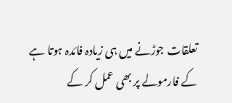تعلقات جوڑنے میں ہی زیادہ فائدہ ہوتا ہے کے فارمولے پر بھی عمل کر کے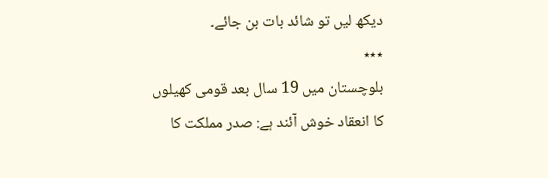دیکھ لیں تو شائد بات بن جائے۔
٭٭٭
بلوچستان میں 19 سال بعد قومی کھیلوں کا انعقاد خوش آئند ہے: صدر مملکت کا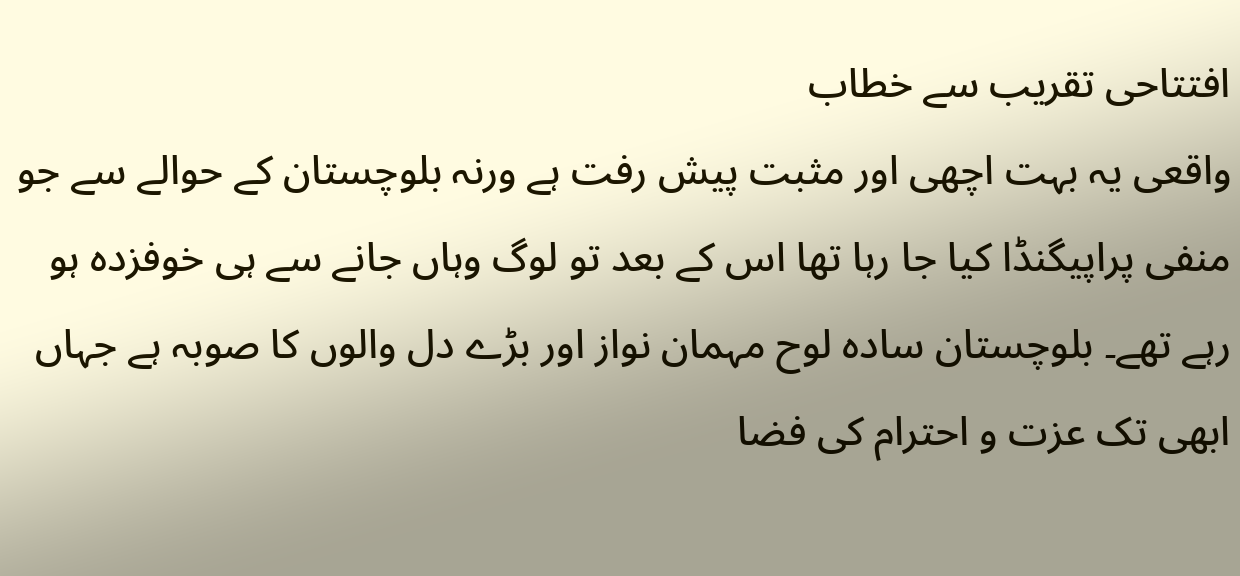افتتاحی تقریب سے خطاب
واقعی یہ بہت اچھی اور مثبت پیش رفت ہے ورنہ بلوچستان کے حوالے سے جو منفی پراپیگنڈا کیا جا رہا تھا اس کے بعد تو لوگ وہاں جانے سے ہی خوفزدہ ہو رہے تھے۔ بلوچستان سادہ لوح مہمان نواز اور بڑے دل والوں کا صوبہ ہے جہاں ابھی تک عزت و احترام کی فضا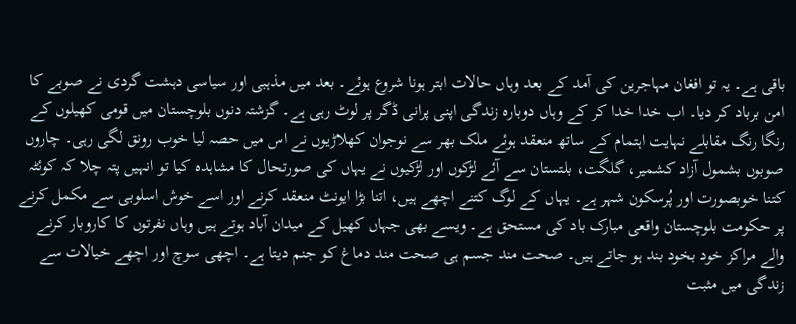باقی ہے۔ یہ تو افغان مہاجرین کی آمد کے بعد وہاں حالات ابتر ہونا شروع ہوئے۔ بعد میں مذہبی اور سیاسی دہشت گردی نے صوبے کا امن برباد کر دیا۔ اب خدا خدا کر کے وہاں دوبارہ زندگی اپنی پرانی ڈگر پر لوٹ رہی ہے۔ گزشتہ دنوں بلوچستان میں قومی کھیلوں کے رنگا رنگ مقابلے نہایت اہتمام کے ساتھ منعقد ہوئے ملک بھر سے نوجوان کھلاڑیوں نے اس میں حصہ لیا خوب رونق لگی رہی۔ چاروں صوبوں بشمول آزاد کشمیر، گلگت، بلتستان سے آئے لڑکوں اور لڑکیوں نے یہاں کی صورتحال کا مشاہدہ کیا تو انہیں پتہ چلا کہ کوئٹہ کتنا خوبصورت اور پُرسکون شہر ہے۔ یہاں کے لوگ کتنے اچھے ہیں، اتنا بڑا ایونٹ منعقد کرنے اور اسے خوش اسلوبی سے مکمل کرنے پر حکومت بلوچستان واقعی مبارک باد کی مستحق ہے۔ ویسے بھی جہاں کھیل کے میدان آباد ہوتے ہیں وہاں نفرتوں کا کاروبار کرنے والے مراکز خود بخود بند ہو جاتے ہیں۔ صحت مند جسم ہی صحت مند دماغ کو جنم دیتا ہے۔ اچھی سوچ اور اچھے خیالات سے زندگی میں مثبت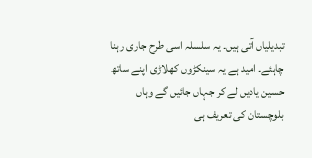تبدیلیاں آتی ہیں۔ یہ سلسلہ اسی طرح جاری رہنا چاہئے۔ امید ہے یہ سینکڑوں کھلاڑی اپنے ساتھ حسین یادیں لے کر جہاں جائیں گے وہاں بلوچستان کی تعریف ہی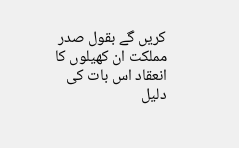کریں گے بقول صدر مملکت ان کھیلوں کا انعقاد اس بات کی دلیل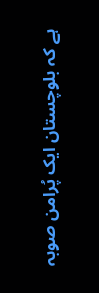ہے کہ بلوچستان ایک پُرامن صوبہ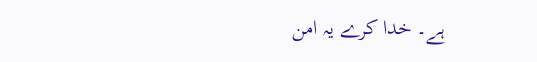ہے۔ خدا کرے یہ امن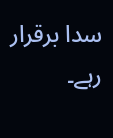سدا برقرار رہے۔